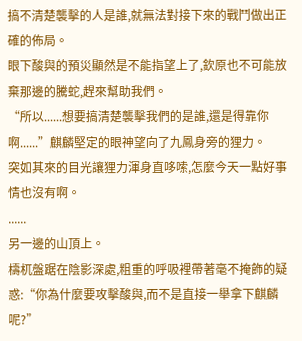搞不清楚襲擊的人是誰,就無法對接下來的戰鬥做出正確的佈局。
眼下酸與的預災顯然是不能指望上了,欽原也不可能放棄那邊的騰蛇,趕來幫助我們。
“所以......想要搞清楚襲擊我們的是誰,還是得靠你啊......”麒麟堅定的眼神望向了九鳳身旁的狸力。
突如其來的目光讓狸力渾身直哆嗦,怎麼今天一點好事情也沒有啊。
......
另一邊的山頂上。
檮杌盤踞在陰影深處,粗重的呼吸裡帶著毫不掩飾的疑惑:“你為什麼要攻擊酸與,而不是直接一舉拿下麒麟呢?”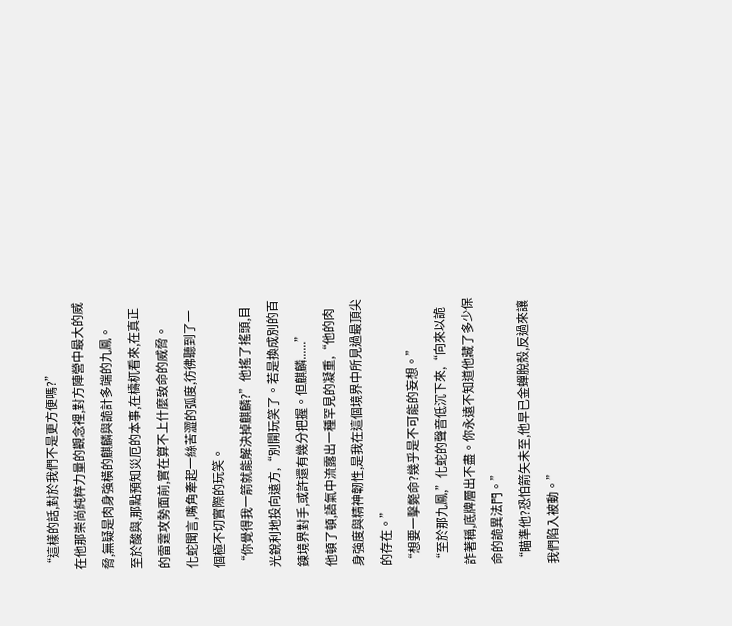“這樣的話,對於我們不是更方便嗎?”
在他那崇尚純粹力量的觀念裡,對方陣營中最大的威脅,無疑是肉身強橫的麒麟與詭計多端的九鳳。
至於酸與,那點預知災厄的本事,在檮杌看來,在真正的雷霆攻勢面前,實在算不上什麼致命的威脅。
化蛇聞言,嘴角牽起一絲苦澀的弧度,彷彿聽到了一個極不切實際的玩笑。
“你覺得我一箭就能解決掉麒麟?”他搖了搖頭,目光銳利地投向遠方,“別開玩笑了。若是換成別的百鍊境界對手,或許還有幾分把握。但麒麟......”
他頓了頓,語氣中流露出一種罕見的凝重,“他的肉身強度與精神韌性,是我在這個境界中所見過最頂尖的存在。”
“想要一擊斃命?幾乎是不可能的妄想。”
“至於那九鳳,”化蛇的聲音低沉下來,“向來以詭詐著稱,底牌層出不盡。你永遠不知道他藏了多少保命的詭異法門。”
“瞄準他?恐怕箭矢未至,他早已金蟬脫殼,反過來讓我們陷入被動。”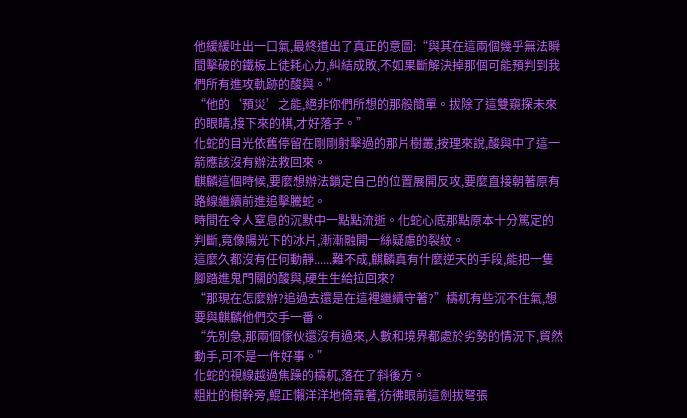他緩緩吐出一口氣,最終道出了真正的意圖:“與其在這兩個幾乎無法瞬間擊破的鐵板上徒耗心力,糾結成敗,不如果斷解決掉那個可能預判到我們所有進攻軌跡的酸與。”
“他的‘預災’之能,絕非你們所想的那般簡單。拔除了這雙窺探未來的眼睛,接下來的棋,才好落子。”
化蛇的目光依舊停留在剛剛射擊過的那片樹叢,按理來說,酸與中了這一箭應該沒有辦法救回來。
麒麟這個時候,要麼想辦法鎖定自己的位置展開反攻,要麼直接朝著原有路線繼續前進追擊騰蛇。
時間在令人窒息的沉默中一點點流逝。化蛇心底那點原本十分篤定的判斷,竟像陽光下的冰片,漸漸融開一絲疑慮的裂紋。
這麼久都沒有任何動靜......難不成,麒麟真有什麼逆天的手段,能把一隻腳踏進鬼門關的酸與,硬生生給拉回來?
“那現在怎麼辦?追過去還是在這裡繼續守著?”檮杌有些沉不住氣,想要與麒麟他們交手一番。
“先別急,那兩個傢伙還沒有過來,人數和境界都處於劣勢的情況下,貿然動手,可不是一件好事。”
化蛇的視線越過焦躁的檮杌,落在了斜後方。
粗壯的樹幹旁,鯤正懶洋洋地倚靠著,彷彿眼前這劍拔弩張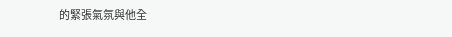的緊張氣氛與他全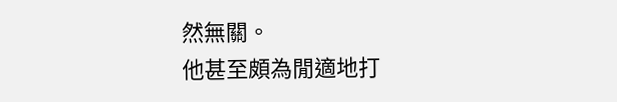然無關。
他甚至頗為閒適地打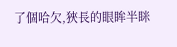了個哈欠,狹長的眼眸半眯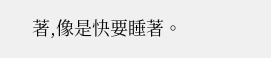著,像是快要睡著。